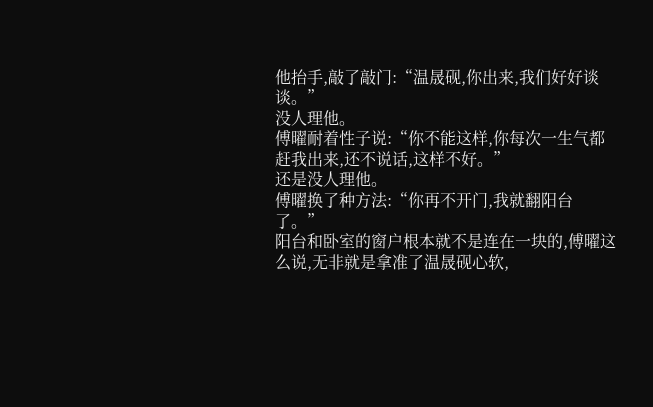他抬手,敲了敲门:“温晟砚,你出来,我们好好谈谈。”
没人理他。
傅曜耐着性子说:“你不能这样,你每次一生气都赶我出来,还不说话,这样不好。”
还是没人理他。
傅曜换了种方法:“你再不开门,我就翻阳台了。”
阳台和卧室的窗户根本就不是连在一块的,傅曜这么说,无非就是拿准了温晟砚心软,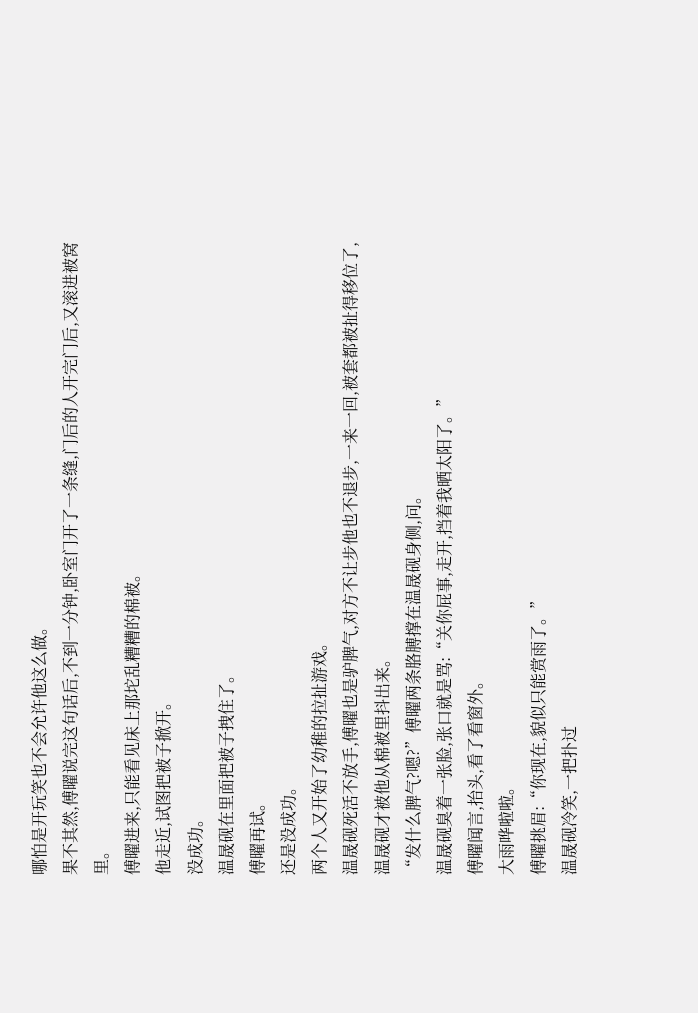哪怕是开玩笑也不会允许他这么做。
果不其然,傅曜说完这句话后,不到一分钟,卧室门开了一条缝,门后的人开完门后,又滚进被窝里。
傅曜进来,只能看见床上那坨乱糟糟的棉被。
他走近,试图把被子掀开。
没成功。
温晟砚在里面把被子拽住了。
傅曜再试。
还是没成功。
两个人又开始了幼稚的拉扯游戏。
温晟砚死活不放手,傅曜也是驴脾气,对方不让步他也不退步,一来一回,被套都被扯得移位了,温晟砚才被他从棉被里抖出来。
“发什么脾气?嗯?”傅曜两条胳膊撑在温晟砚身侧,问。
温晟砚臭着一张脸,张口就是骂:“关你屁事,走开,挡着我晒太阳了。”
傅曜闻言,抬头,看了看窗外。
大雨哗啦啦。
傅曜挑眉:“你现在,貌似只能赏雨了。”
温晟砚冷笑,一把扑过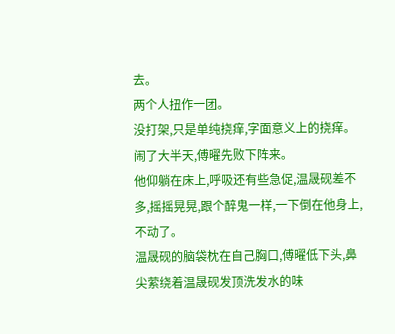去。
两个人扭作一团。
没打架,只是单纯挠痒,字面意义上的挠痒。
闹了大半天,傅曜先败下阵来。
他仰躺在床上,呼吸还有些急促,温晟砚差不多,摇摇晃晃,跟个醉鬼一样,一下倒在他身上,不动了。
温晟砚的脑袋枕在自己胸口,傅曜低下头,鼻尖萦绕着温晟砚发顶洗发水的味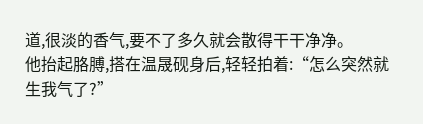道,很淡的香气,要不了多久就会散得干干净净。
他抬起胳膊,搭在温晟砚身后,轻轻拍着:“怎么突然就生我气了?”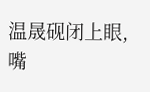温晟砚闭上眼,嘴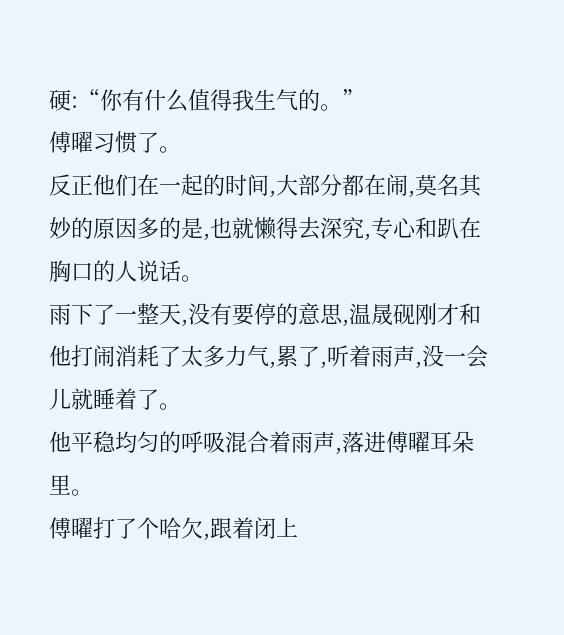硬:“你有什么值得我生气的。”
傅曜习惯了。
反正他们在一起的时间,大部分都在闹,莫名其妙的原因多的是,也就懒得去深究,专心和趴在胸口的人说话。
雨下了一整天,没有要停的意思,温晟砚刚才和他打闹消耗了太多力气,累了,听着雨声,没一会儿就睡着了。
他平稳均匀的呼吸混合着雨声,落进傅曜耳朵里。
傅曜打了个哈欠,跟着闭上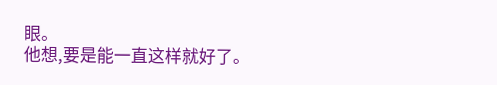眼。
他想,要是能一直这样就好了。